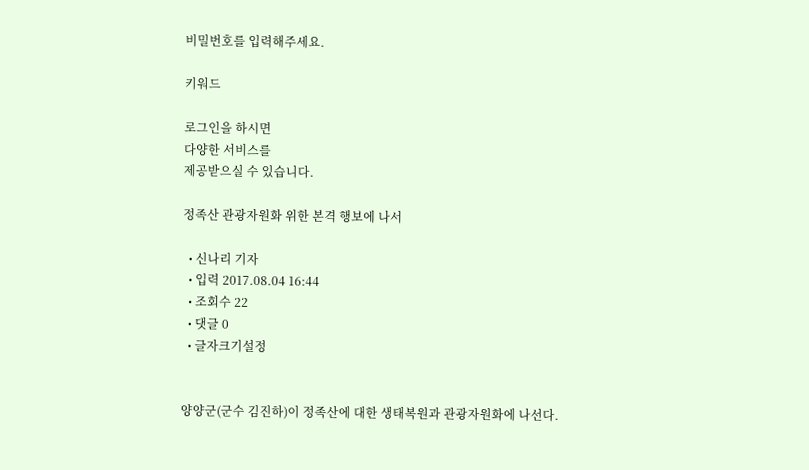비밀번호를 입력해주세요.

키워드

로그인을 하시면
다양한 서비스를
제공받으실 수 있습니다.

정족산 관광자원화 위한 본격 행보에 나서

  • 신나리 기자
  • 입력 2017.08.04 16:44
  • 조회수 22
  • 댓글 0
  • 글자크기설정


양양군(군수 김진하)이 정족산에 대한 생태복원과 관광자원화에 나선다.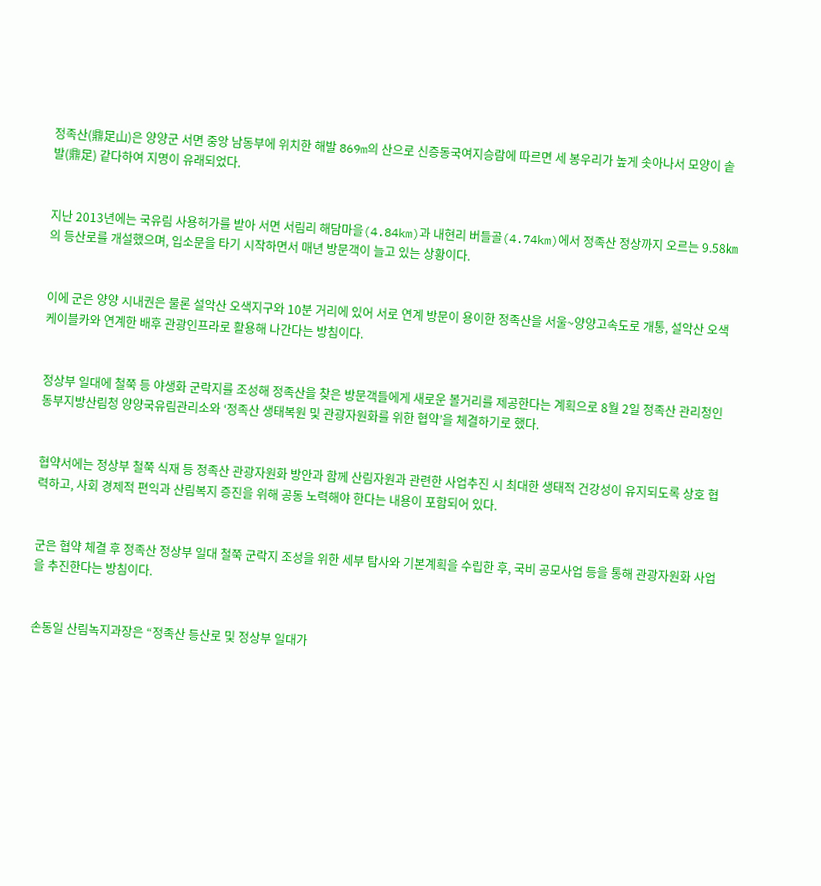정족산(鼎足山)은 양양군 서면 중앙 남동부에 위치한 해발 869m의 산으로 신증동국여지승람에 따르면 세 봉우리가 높게 솟아나서 모양이 솥발(鼎足) 같다하여 지명이 유래되었다.


지난 2013년에는 국유림 사용허가를 받아 서면 서림리 해담마을(4.84km)과 내현리 버들골(4.74km)에서 정족산 정상까지 오르는 9.58㎞의 등산로를 개설했으며, 입소문을 타기 시작하면서 매년 방문객이 늘고 있는 상황이다.


이에 군은 양양 시내권은 물론 설악산 오색지구와 10분 거리에 있어 서로 연계 방문이 용이한 정족산을 서울~양양고속도로 개통, 설악산 오색케이블카와 연계한 배후 관광인프라로 활용해 나간다는 방침이다.


정상부 일대에 철쭉 등 야생화 군락지를 조성해 정족산을 찾은 방문객들에게 새로운 볼거리를 제공한다는 계획으로 8월 2일 정족산 관리청인 동부지방산림청 양양국유림관리소와 ‘정족산 생태복원 및 관광자원화를 위한 협약’을 체결하기로 했다.


협약서에는 정상부 철쭉 식재 등 정족산 관광자원화 방안과 함께 산림자원과 관련한 사업추진 시 최대한 생태적 건강성이 유지되도록 상호 협력하고, 사회 경제적 편익과 산림복지 증진을 위해 공동 노력해야 한다는 내용이 포함되어 있다.


군은 협약 체결 후 정족산 정상부 일대 철쭉 군락지 조성을 위한 세부 탐사와 기본계획을 수립한 후, 국비 공모사업 등을 통해 관광자원화 사업을 추진한다는 방침이다.


손동일 산림녹지과장은 “정족산 등산로 및 정상부 일대가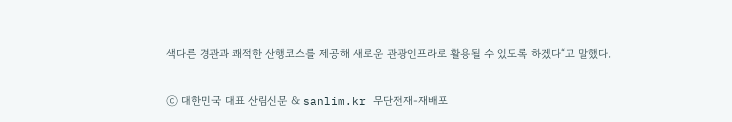색다른 경관과 쾌적한 산행코스를 제공해 새로운 관광인프라로 활용될 수 있도록 하겠다“고 말했다.

ⓒ 대한민국 대표 산림신문 & sanlim.kr 무단전재-재배포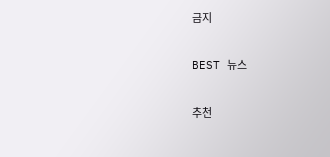금지

BEST 뉴스

추천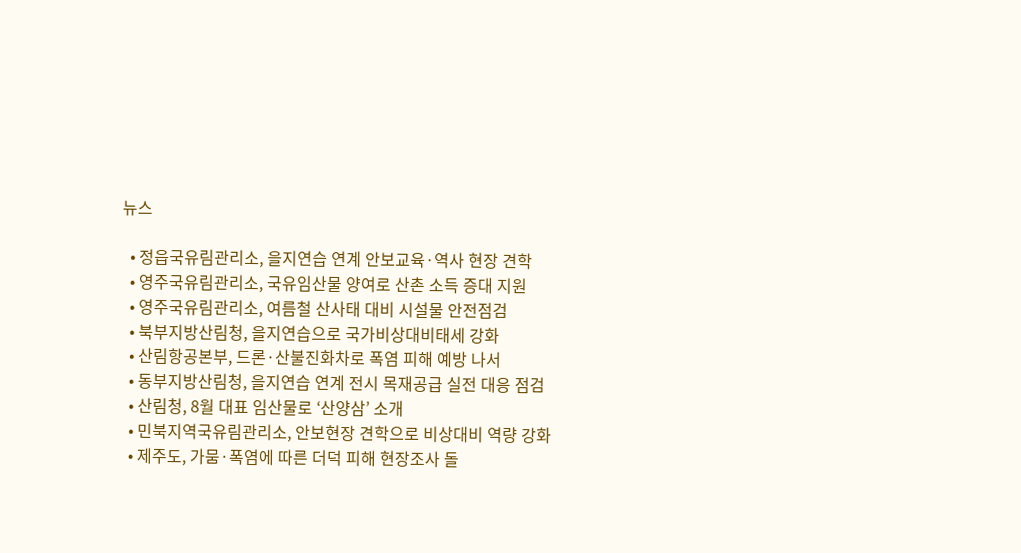뉴스

  • 정읍국유림관리소, 을지연습 연계 안보교육·역사 현장 견학
  • 영주국유림관리소, 국유임산물 양여로 산촌 소득 증대 지원
  • 영주국유림관리소, 여름철 산사태 대비 시설물 안전점검
  • 북부지방산림청, 을지연습으로 국가비상대비태세 강화
  • 산림항공본부, 드론·산불진화차로 폭염 피해 예방 나서
  • 동부지방산림청, 을지연습 연계 전시 목재공급 실전 대응 점검
  • 산림청, 8월 대표 임산물로 ‘산양삼’ 소개
  • 민북지역국유림관리소, 안보현장 견학으로 비상대비 역량 강화
  • 제주도, 가뭄·폭염에 따른 더덕 피해 현장조사 돌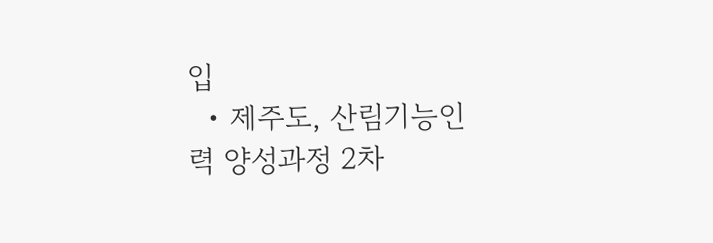입
  • 제주도, 산림기능인력 양성과정 2차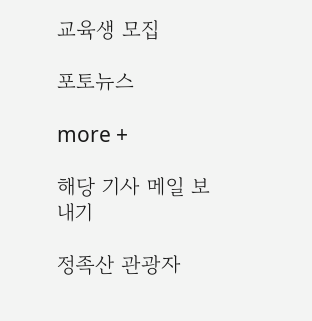교육생 모집

포토뉴스

more +

해당 기사 메일 보내기

정족산 관광자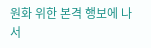원화 위한 본격 행보에 나서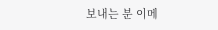보내는 분 이메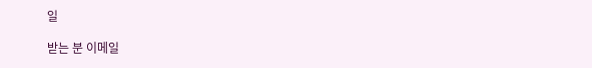일

받는 분 이메일